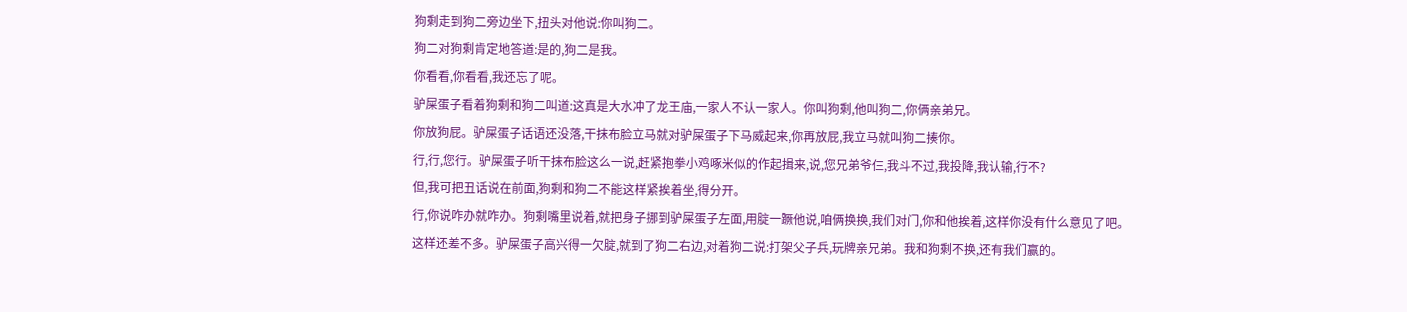狗剩走到狗二旁边坐下,扭头对他说:你叫狗二。
狗二对狗剩肯定地答道:是的,狗二是我。
你看看,你看看,我还忘了呢。
驴屎蛋子看着狗剩和狗二叫道:这真是大水冲了龙王庙,一家人不认一家人。你叫狗剩,他叫狗二,你俩亲弟兄。
你放狗屁。驴屎蛋子话语还没落,干抹布脸立马就对驴屎蛋子下马威起来,你再放屁,我立马就叫狗二揍你。
行,行,您行。驴屎蛋子听干抹布脸这么一说,赶紧抱拳小鸡啄米似的作起揖来,说,您兄弟爷仨,我斗不过,我投降,我认输,行不?
但,我可把丑话说在前面,狗剩和狗二不能这样紧挨着坐,得分开。
行,你说咋办就咋办。狗剩嘴里说着,就把身子挪到驴屎蛋子左面,用腚一蹶他说,咱俩换换,我们对门,你和他挨着,这样你没有什么意见了吧。
这样还差不多。驴屎蛋子高兴得一欠腚,就到了狗二右边,对着狗二说:打架父子兵,玩牌亲兄弟。我和狗剩不换,还有我们赢的。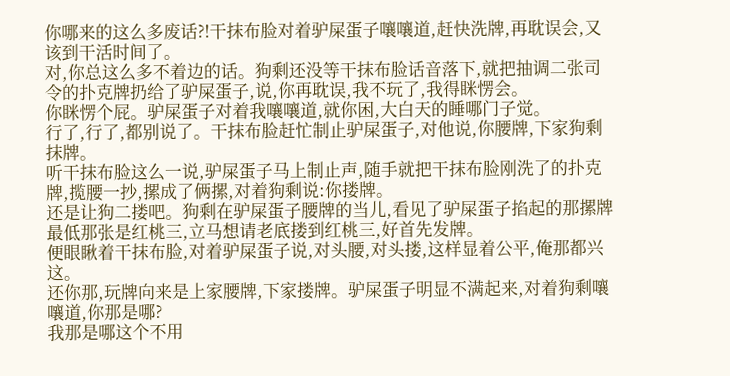你哪来的这么多废话?!干抹布脸对着驴屎蛋子嚷嚷道,赶快洗牌,再耽误会,又该到干活时间了。
对,你总这么多不着边的话。狗剩还没等干抹布脸话音落下,就把抽调二张司令的扑克牌扔给了驴屎蛋子,说,你再耽误,我不玩了,我得眯愣会。
你眯愣个屁。驴屎蛋子对着我嚷嚷道,就你困,大白天的睡哪门子觉。
行了,行了,都别说了。干抹布脸赶忙制止驴屎蛋子,对他说,你腰牌,下家狗剩抹牌。
听干抹布脸这么一说,驴屎蛋子马上制止声,随手就把干抹布脸刚洗了的扑克牌,揽腰一抄,摞成了俩摞,对着狗剩说:你搂牌。
还是让狗二搂吧。狗剩在驴屎蛋子腰牌的当儿,看见了驴屎蛋子掐起的那摞牌最低那张是红桃三,立马想请老底搂到红桃三,好首先发牌。
便眼瞅着干抹布脸,对着驴屎蛋子说,对头腰,对头搂,这样显着公平,俺那都兴这。
还你那,玩牌向来是上家腰牌,下家搂牌。驴屎蛋子明显不满起来,对着狗剩嚷嚷道,你那是哪?
我那是哪这个不用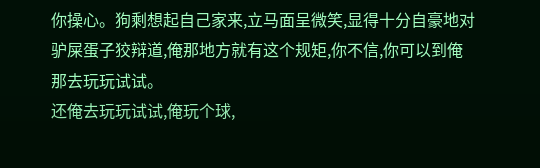你操心。狗剩想起自己家来,立马面呈微笑,显得十分自豪地对驴屎蛋子狡辩道,俺那地方就有这个规矩,你不信,你可以到俺那去玩玩试试。
还俺去玩玩试试,俺玩个球,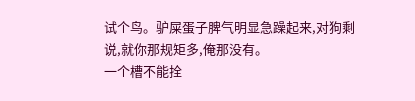试个鸟。驴屎蛋子脾气明显急躁起来,对狗剩说,就你那规矩多,俺那没有。
一个槽不能拴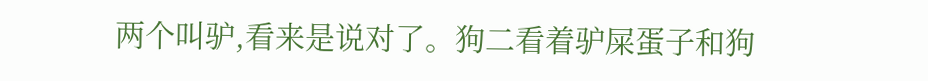两个叫驴,看来是说对了。狗二看着驴屎蛋子和狗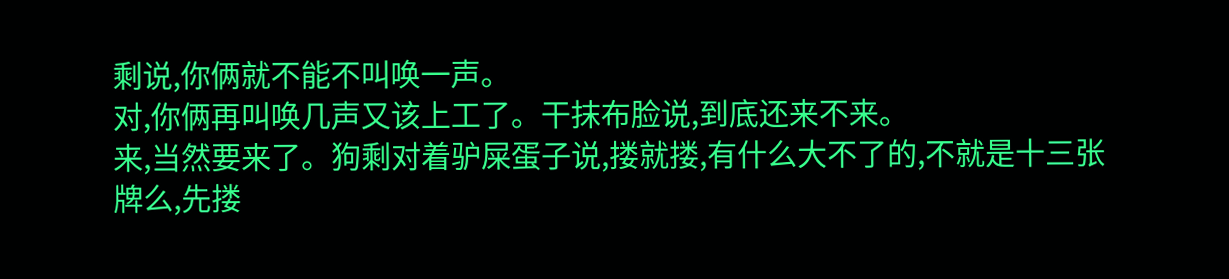剩说,你俩就不能不叫唤一声。
对,你俩再叫唤几声又该上工了。干抹布脸说,到底还来不来。
来,当然要来了。狗剩对着驴屎蛋子说,搂就搂,有什么大不了的,不就是十三张牌么,先搂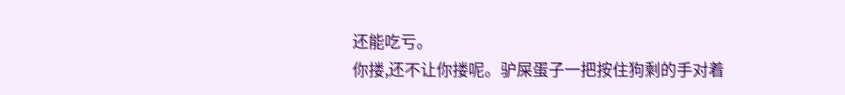还能吃亏。
你搂,还不让你搂呢。驴屎蛋子一把按住狗剩的手对着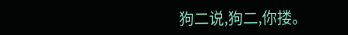狗二说,狗二,你搂。